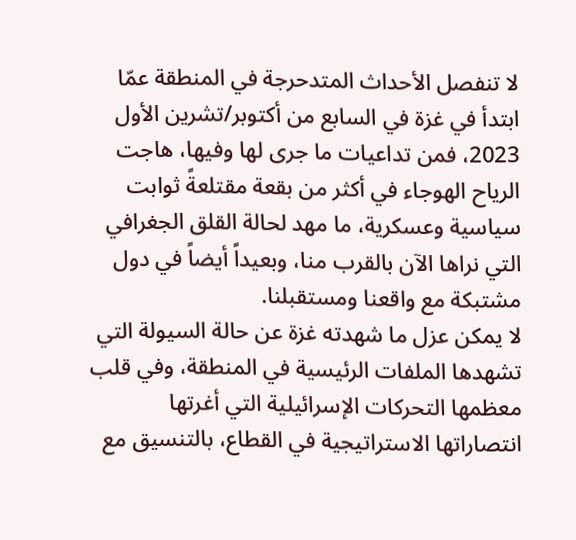لا تنفصل الأحداث المتدحرجة في المنطقة عمّا ابتدأ في غزة في السابع من أكتوبر/تشرين الأول 2023، فمن تداعيات ما جرى لها وفيها، هاجت الرياح الهوجاء في أكثر من بقعة مقتلعةً ثوابت سياسية وعسكرية، ما مهد لحالة القلق الجغرافي التي نراها الآن بالقرب منا، وبعيداً أيضاً في دول مشتبكة مع واقعنا ومستقبلنا.
لا يمكن عزل ما شهدته غزة عن حالة السيولة التي تشهدها الملفات الرئيسية في المنطقة، وفي قلب معظمها التحركات الإسرائيلية التي أغرتها انتصاراتها الاستراتيجية في القطاع، بالتنسيق مع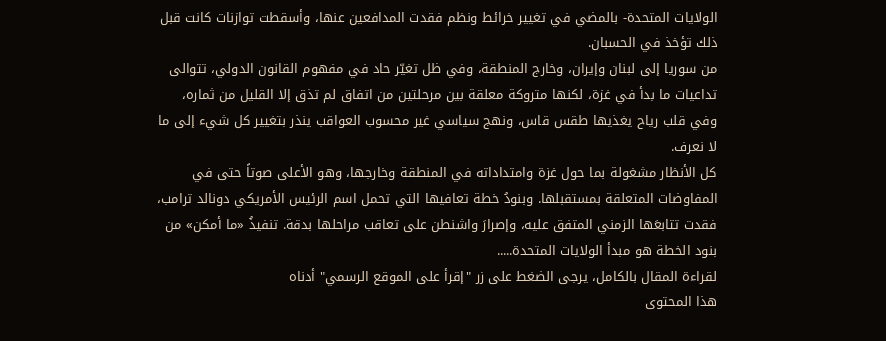الولايات المتحدة- بالمضي في تغيير خرائط ونظم فقدت المدافعين عنها، وأسقطت توازنات كانت قبل ذلك تؤخذ في الحسبان.
من سوريا إلى لبنان وإيران، وخارج المنطقة، وفي ظل تغيّر حاد في مفهوم القانون الدولي، تتوالى تداعيات ما بدأ في غزة، لكنها متروكة معلقة بين مرحلتين من اتفاق لم تذق إلا القليل من ثماره، وفي قلب رياح يغذيها طقس قاس، ونهج سياسي غير محسوب العواقب ينذر بتغيير كل شيء إلى ما لا نعرف.
كل الأنظار مشغولة بما حول غزة وامتداداته في المنطقة وخارجها، وهو الأعلى صوتاً حتى في المفاوضات المتعلقة بمستقبلها. وبنودُ خطة تعافيها التي تحمل اسم الرئيس الأمريكي دونالد ترامب، فقدت تتابعَها الزمني المتفق عليه، وإصرارَ واشنطن على تعاقب مراحلها بدقة. تنفيذُ «ما أمكن» من بنود الخطة هو مبدأ الولايات المتحدة.....
لقراءة المقال بالكامل، يرجى الضغط على زر "إقرأ على الموقع الرسمي" أدناه
هذا المحتوى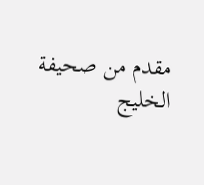مقدم من صحيفة الخليج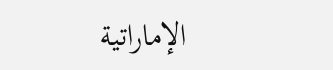الإماراتية